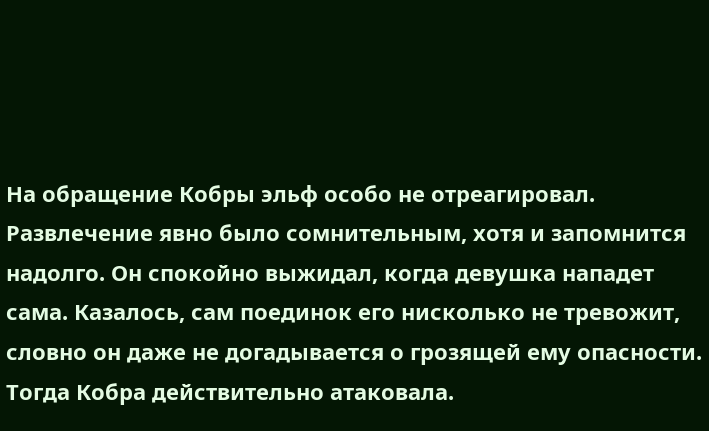На обращение Кобры эльф особо не отреагировал. Развлечение явно было сомнительным, хотя и запомнится надолго. Он спокойно выжидал, когда девушка нападет сама. Казалось, сам поединок его нисколько не тревожит, словно он даже не догадывается о грозящей ему опасности. Тогда Кобра действительно атаковала.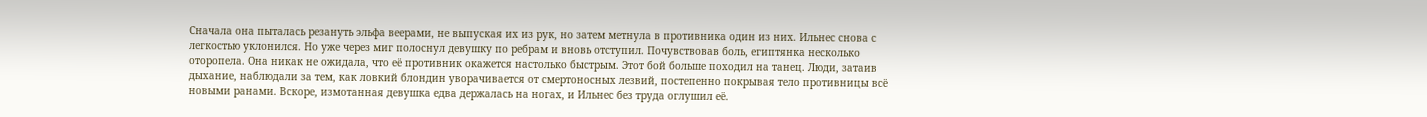Сначала она пыталась резануть эльфа веерами, не выпуская их из рук, но затем метнула в противника один из них. Ильнес снова с легкостью уклонился. Но уже через миг полоснул девушку по ребрам и вновь отступил. Почувствовав боль, египтянка несколько оторопела. Она никак не ожидала, что её противник окажется настолько быстрым. Этот бой больше походил на танец. Люди, затаив дыхание, наблюдали за тем, как ловкий блондин уворачивается от смертоносных лезвий, постепенно покрывая тело противницы всё новыми ранами. Вскоре, измотанная девушка едва держалась на ногах, и Ильнес без труда оглушил её.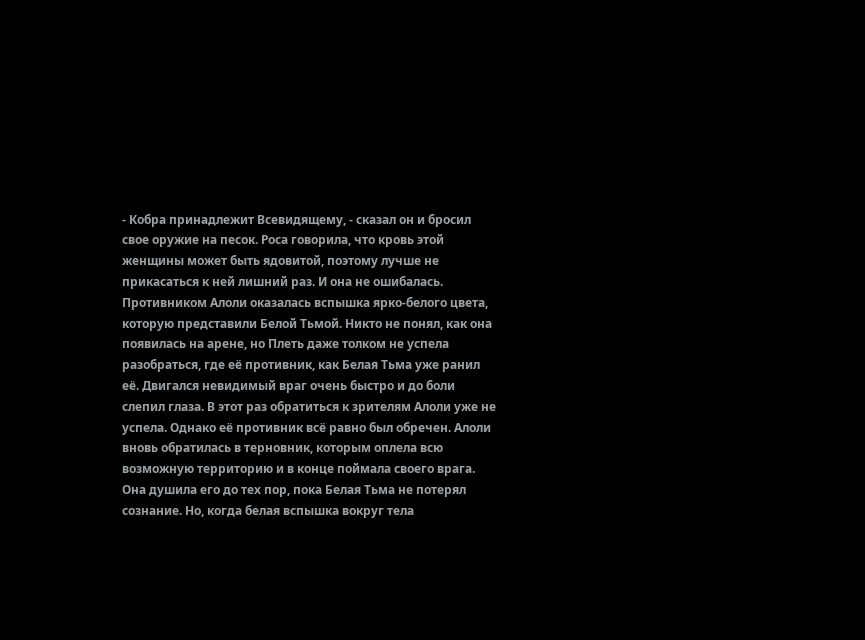- Кобра принадлежит Всевидящему, - сказал он и бросил свое оружие на песок. Роса говорила, что кровь этой женщины может быть ядовитой, поэтому лучше не прикасаться к ней лишний раз. И она не ошибалась.
Противником Алоли оказалась вспышка ярко-белого цвета, которую представили Белой Тьмой. Никто не понял, как она появилась на арене, но Плеть даже толком не успела разобраться, где её противник, как Белая Тьма уже ранил её. Двигался невидимый враг очень быстро и до боли слепил глаза. В этот раз обратиться к зрителям Алоли уже не успела. Однако её противник всё равно был обречен. Алоли вновь обратилась в терновник, которым оплела всю возможную территорию и в конце поймала своего врага. Она душила его до тех пор, пока Белая Тьма не потерял сознание. Но, когда белая вспышка вокруг тела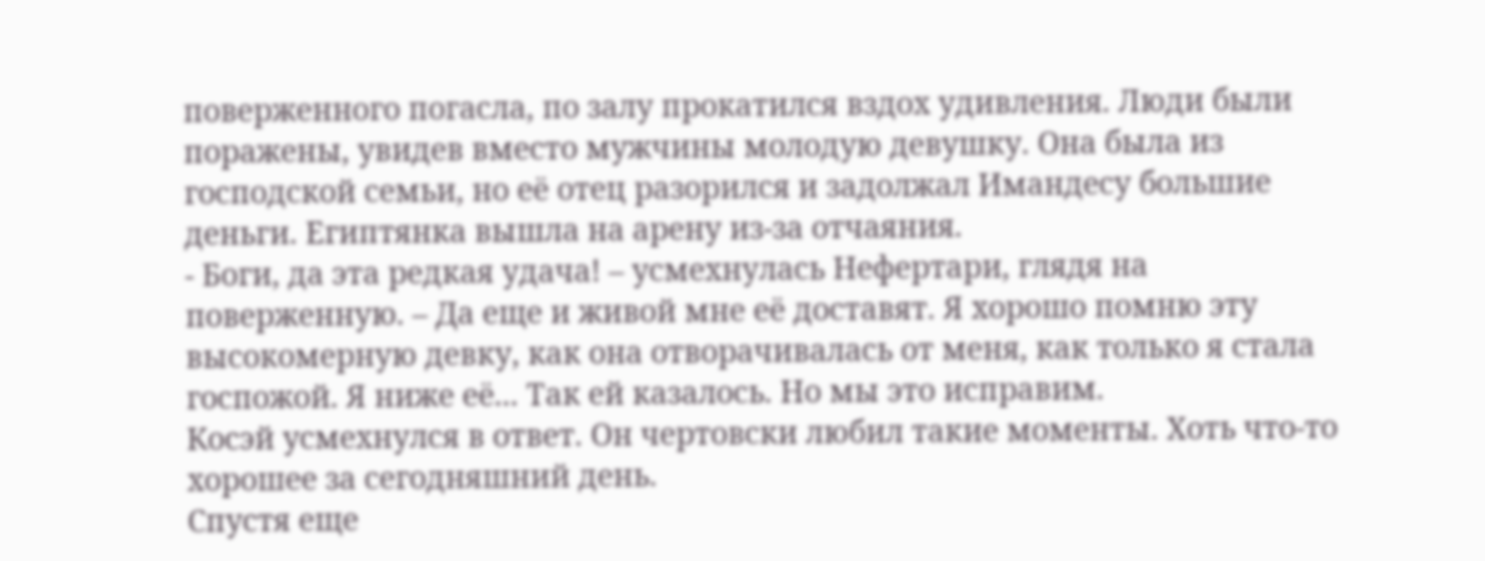поверженного погасла, по залу прокатился вздох удивления. Люди были поражены, увидев вместо мужчины молодую девушку. Она была из господской семьи, но её отец разорился и задолжал Имандесу большие деньги. Египтянка вышла на арену из-за отчаяния.
- Боги, да эта редкая удача! – усмехнулась Нефертари, глядя на поверженную. – Да еще и живой мне её доставят. Я хорошо помню эту высокомерную девку, как она отворачивалась от меня, как только я стала госпожой. Я ниже её... Так ей казалось. Но мы это исправим.
Косэй усмехнулся в ответ. Он чертовски любил такие моменты. Хоть что-то хорошее за сегодняшний день.
Спустя еще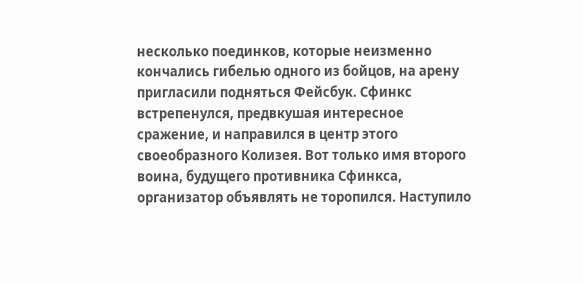несколько поединков, которые неизменно кончались гибелью одного из бойцов, на арену пригласили подняться Фейсбук. Сфинкс встрепенулся, предвкушая интересное сражение, и направился в центр этого своеобразного Колизея. Вот только имя второго воина, будущего противника Сфинкса, организатор объявлять не торопился. Наступило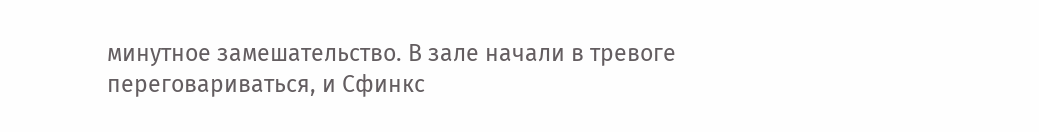минутное замешательство. В зале начали в тревоге переговариваться, и Сфинкс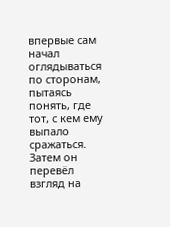впервые сам начал оглядываться по сторонам, пытаясь понять, где тот, с кем ему выпало сражаться. Затем он перевёл взгляд на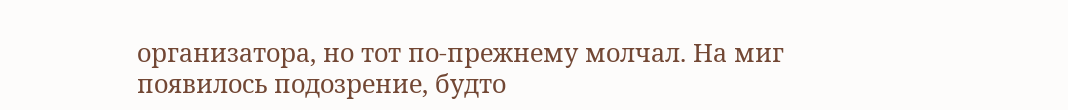организатора, но тот по-прежнему молчал. На миг появилось подозрение, будто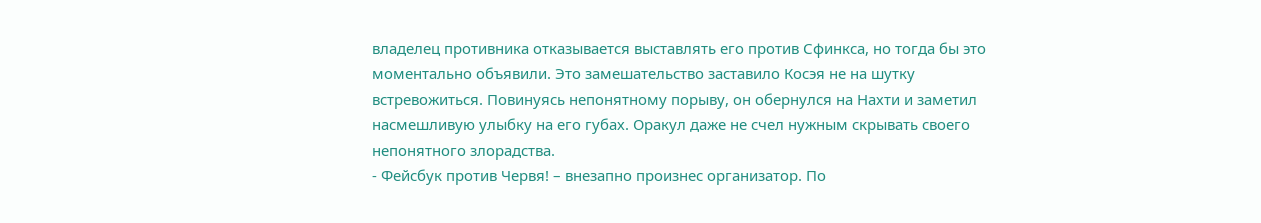владелец противника отказывается выставлять его против Сфинкса, но тогда бы это моментально объявили. Это замешательство заставило Косэя не на шутку встревожиться. Повинуясь непонятному порыву, он обернулся на Нахти и заметил насмешливую улыбку на его губах. Оракул даже не счел нужным скрывать своего непонятного злорадства.
- Фейсбук против Червя! – внезапно произнес организатор. По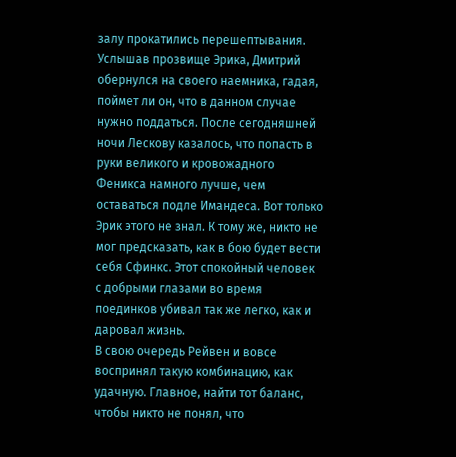залу прокатились перешептывания. Услышав прозвище Эрика, Дмитрий обернулся на своего наемника, гадая, поймет ли он, что в данном случае нужно поддаться. После сегодняшней ночи Лескову казалось, что попасть в руки великого и кровожадного Феникса намного лучше, чем оставаться подле Имандеса. Вот только Эрик этого не знал. К тому же, никто не мог предсказать, как в бою будет вести себя Сфинкс. Этот спокойный человек с добрыми глазами во время поединков убивал так же легко, как и даровал жизнь.
В свою очередь Рейвен и вовсе воспринял такую комбинацию, как удачную. Главное, найти тот баланс, чтобы никто не понял, что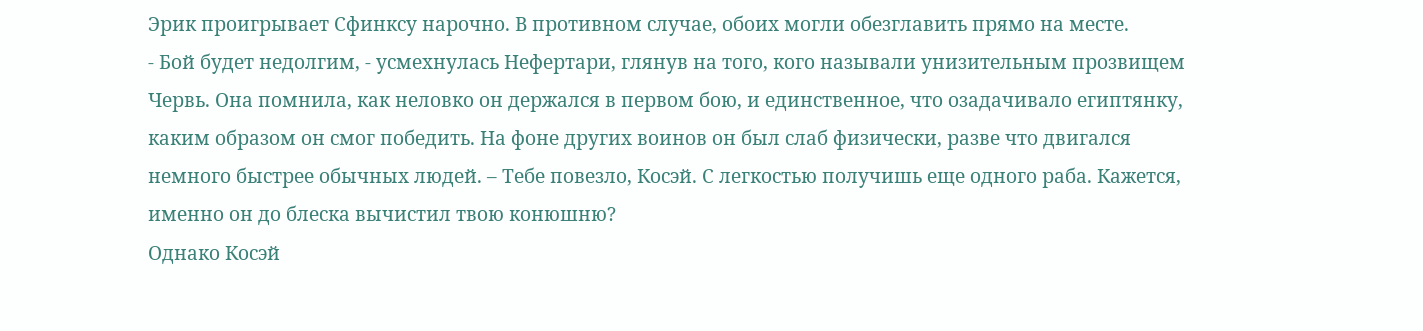Эрик проигрывает Сфинксу нарочно. В противном случае, обоих могли обезглавить прямо на месте.
- Бой будет недолгим, - усмехнулась Нефертари, глянув на того, кого называли унизительным прозвищем Червь. Она помнила, как неловко он держался в первом бою, и единственное, что озадачивало египтянку, каким образом он смог победить. На фоне других воинов он был слаб физически, разве что двигался немного быстрее обычных людей. – Тебе повезло, Косэй. С легкостью получишь еще одного раба. Кажется, именно он до блеска вычистил твою конюшню?
Однако Косэй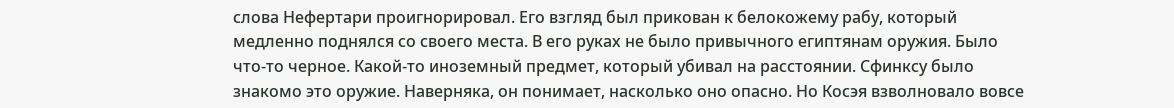слова Нефертари проигнорировал. Его взгляд был прикован к белокожему рабу, который медленно поднялся со своего места. В его руках не было привычного египтянам оружия. Было что-то черное. Какой-то иноземный предмет, который убивал на расстоянии. Сфинксу было знакомо это оружие. Наверняка, он понимает, насколько оно опасно. Но Косэя взволновало вовсе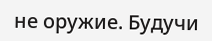не оружие. Будучи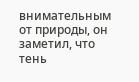внимательным от природы, он заметил, что тень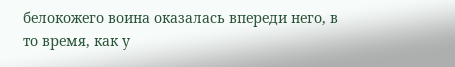белокожего воина оказалась впереди него, в то время, как у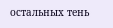остальных тень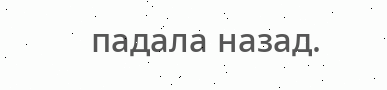падала назад.